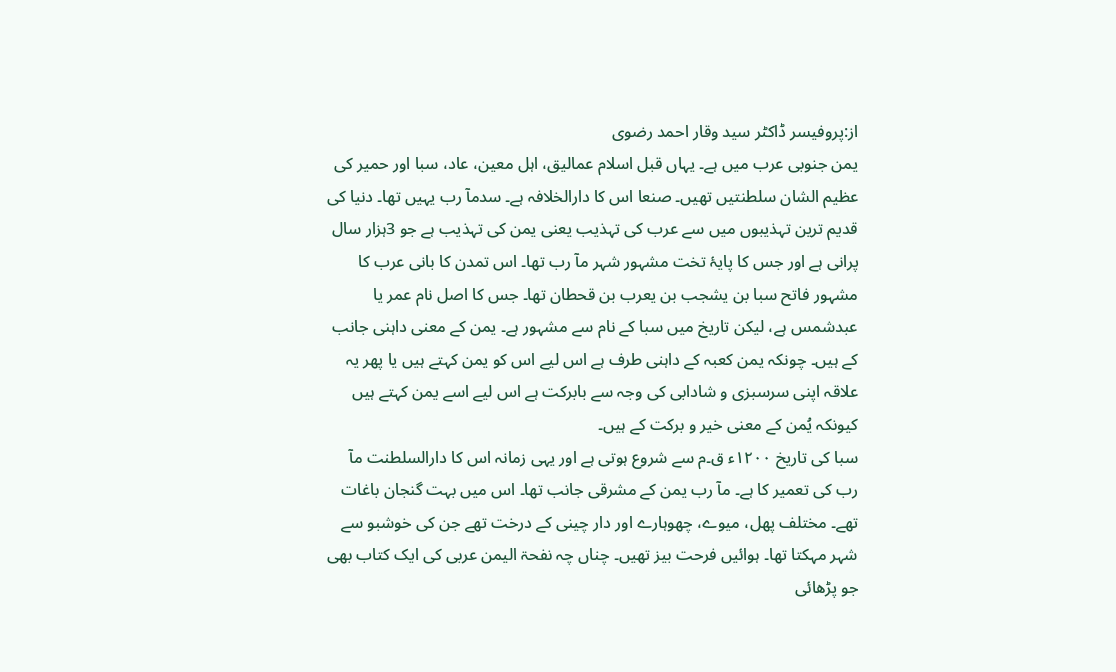از:پروفیسر ڈاکٹر سید وقار احمد رضوی
یمن جنوبی عرب میں ہے۔ یہاں قبل اسلام عمالیق، اہل معین، عاد، سبا اور حمیر کی عظیم الشان سلطنتیں تھیں۔ صنعا اس کا دارالخلافہ ہے۔ سدمآ رب یہیں تھا۔ دنیا کی قدیم ترین تہذیبوں میں سے عرب کی تہذیب یعنی یمن کی تہذیب ہے جو 3ہزار سال پرانی ہے اور جس کا پایۂ تخت مشہور شہر مآ رب تھا۔ اس تمدن کا بانی عرب کا مشہور فاتح سبا بن یشجب بن یعرب بن قحطان تھا۔ جس کا اصل نام عمر یا عبدشمس ہے، لیکن تاریخ میں سبا کے نام سے مشہور ہے۔ یمن کے معنی داہنی جانب کے ہیں۔ چونکہ یمن کعبہ کے داہنی طرف ہے اس لیے اس کو یمن کہتے ہیں یا پھر یہ علاقہ اپنی سرسبزی و شادابی کی وجہ سے بابرکت ہے اس لیے اسے یمن کہتے ہیں کیونکہ یُمن کے معنی خیر و برکت کے ہیں۔
سبا کی تاریخ ۱۲۰۰ء ق۔م سے شروع ہوتی ہے اور یہی زمانہ اس کا دارالسلطنت مآ رب کی تعمیر کا ہے۔ مآ رب یمن کے مشرقی جانب تھا۔ اس میں بہت گنجان باغات تھے۔ مختلف پھل، میوے، چھوہارے اور دار چینی کے درخت تھے جن کی خوشبو سے شہر مہکتا تھا۔ ہوائیں فرحت بیز تھیں۔ چناں چہ نفحۃ الیمن عربی کی ایک کتاب بھی جو پڑھائی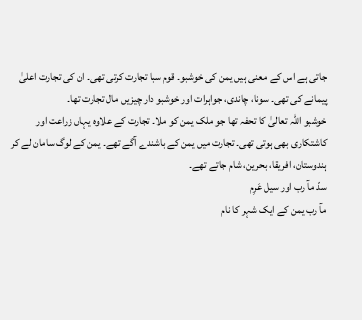جاتی ہے اس کے معنی ہیں یمن کی خوشبو۔ قوم سبا تجارت کرتی تھی۔ ان کی تجارت اعلیٰ پیمانے کی تھی۔ سونا، چاندی، جواہرات اور خوشبو دار چیزیں مال تجارت تھا۔
خوشبو اللہ تعالیٰ کا تحفہ تھا جو ملک یمن کو ملا۔ تجارت کے علاوہ یہاں زراعت اور کاشتکاری بھی ہوتی تھی۔ تجارت میں یمن کے باشندے آگے تھے۔ یمن کے لوگ سامان لے کر ہندوستان، افریقا، بحرین، شام جاتے تھے۔
سدّ مآ رب اور سیل عَرِم
مآ رب یمن کے ایک شہر کا نام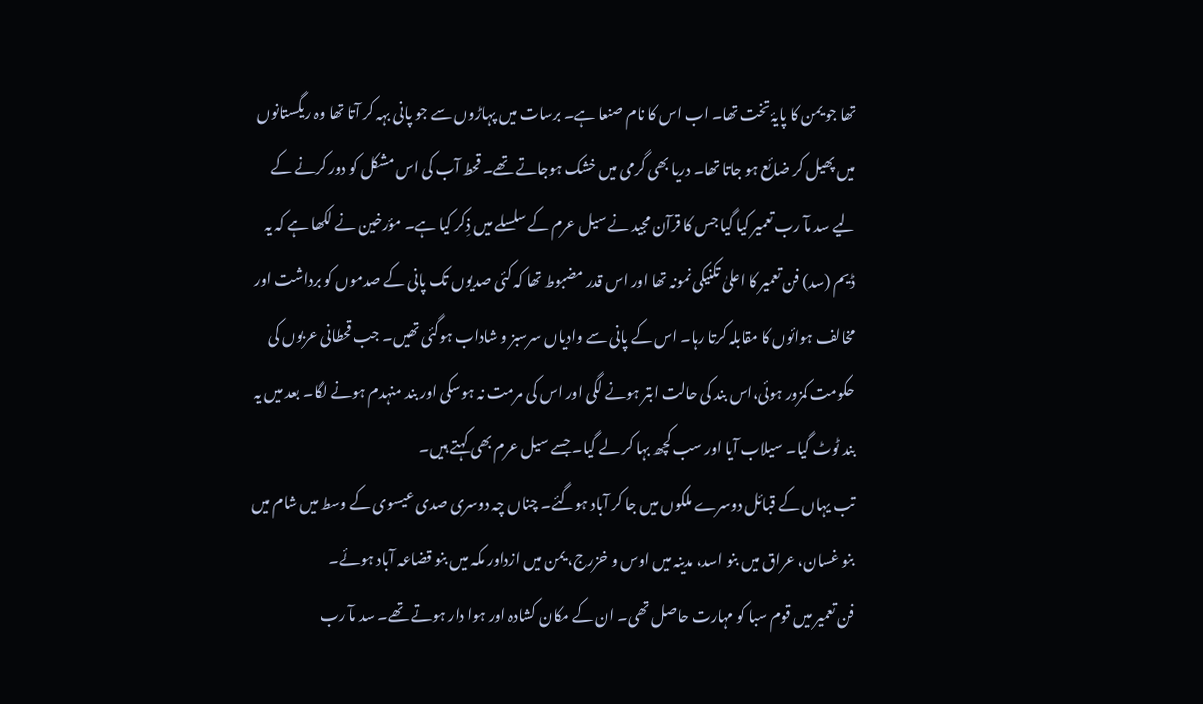تھا جو یمن کا پایۂ تخت تھا۔ اب اس کا نام صنعا ہے۔ برسات میں پہاڑوں سے جو پانی بہہ کر آتا تھا وہ ریگستانوں میں پھیل کر ضائع ہو جاتا تھا۔ دریا بھی گرمی میں خشک ہوجاتے تھے۔ قحط آب کی اس مشکل کو دور کرنے کے لیے سد مآ رب تعمیر کیا گیا جس کا قرآن مجید نے سیل عرم کے سلسلے میں ذِکر کیا ہے۔ مؤرخین نے لکھا ہے کہ یہ ڈیم (سد) فن تعمیر کا اعلیٰ تکنیکی نمونہ تھا اور اس قدر مضبوط تھا کہ کئی صدیوں تک پانی کے صدموں کو برداشت اور مخالف ہوائوں کا مقابلہ کرتا رہا۔ اس کے پانی سے وادیاں سرسبز و شاداب ہوگئی تھیں۔ جب قحطانی عربوں کی حکومت کمزور ہوئی،اس بند کی حالت ابتر ہونے لگی اور اس کی مرمت نہ ہوسکی اور بند منہدم ہونے لگا۔ بعد میں یہ بند ٹوٹ گیا۔ سیلاب آیا اور سب کچھ بہا کر لے گیا۔ جسے سیل عرم بھی کہتے ہیں۔
تب یہاں کے قبائل دوسرے ملکوں میں جا کر آباد ہوگئے۔ چناں چہ دوسری صدی عیسوی کے وسط میں شام میں بنو غسان، عراق میں بنو اسد، مدینہ میں اوس و خزرج، یمن میں ازداور مکہ میں بنو قضاعہ آباد ہوئے۔
فن تعمیر میں قوم سبا کو مہارت حاصل تھی۔ ان کے مکان کشادہ اور ہوا دار ہوتے تھے۔ سد مآ رب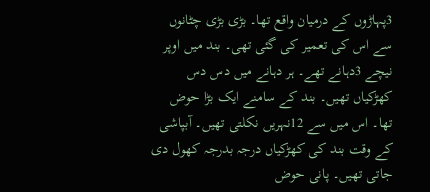3پہاڑوں کے درمیان واقع تھا۔ بڑی بڑی چٹانوں سے اس کی تعمیر کی گئی تھی۔ بند میں اوپر نیچے 3دہانے تھے۔ ہر دہانے میں دس دس کھڑکیاں تھیں۔ بند کے سامنے ایک بڑا حوض تھا۔ اس میں سے 12نہریں نکلتی تھیں۔ آبپاشی کے وقت بند کی کھڑکیاں درجہ بدرجہ کھول دی جاتی تھیں۔ پانی حوض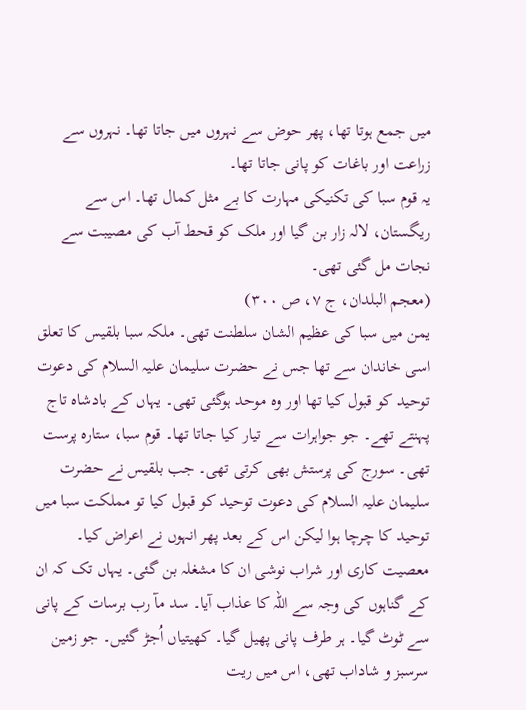میں جمع ہوتا تھا، پھر حوض سے نہروں میں جاتا تھا۔ نہروں سے زراعت اور باغات کو پانی جاتا تھا۔
یہ قوم سبا کی تکنیکی مہارت کا بے مثل کمال تھا۔ اس سے ریگستان، لالہ زار بن گیا اور ملک کو قحط آب کی مصیبت سے نجات مل گئی تھی۔
(معجم البلدان، ج ۷، ص ۳۰۰)
یمن میں سبا کی عظیم الشان سلطنت تھی۔ ملکہ سبا بلقیس کا تعلق اسی خاندان سے تھا جس نے حضرت سلیمان علیہ السلام کی دعوت توحید کو قبول کیا تھا اور وہ موحد ہوگئی تھی۔ یہاں کے بادشاہ تاج پہنتے تھے۔ جو جواہرات سے تیار کیا جاتا تھا۔ قوم سبا، ستارہ پرست تھی۔ سورج کی پرستش بھی کرتی تھی۔ جب بلقیس نے حضرت سلیمان علیہ السلام کی دعوت توحید کو قبول کیا تو مملکت سبا میں توحید کا چرچا ہوا لیکن اس کے بعد پھر انہوں نے اعراض کیا۔ معصیت کاری اور شراب نوشی ان کا مشغلہ بن گئی۔ یہاں تک کہ ان کے گناہوں کی وجہ سے اللہ کا عذاب آیا۔ سد مآ رب برسات کے پانی سے ٹوٹ گیا۔ ہر طرف پانی پھیل گیا۔ کھیتیاں اُجڑ گئیں۔ جو زمین سرسبز و شاداب تھی، اس میں ریت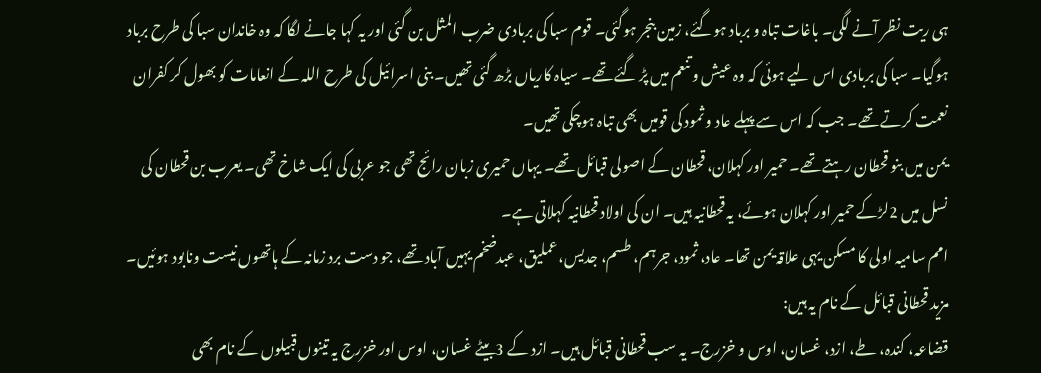ہی ریت نظر آنے لگی۔ باغات تباہ و برباد ہوگئے، زمین بنجر ہوگئی۔ قوم سبا کی بربادی ضرب المثل بن گئی اور یہ کہا جانے لگا کہ وہ خاندان سبا کی طرح برباد ہوگیا۔ سبا کی بربادی اس لیے ہوئی کہ وہ عیش و تنعم میں پڑ گئے تھے۔ سیاہ کاریاں بڑھ گئی تھیں۔ بنی اسرائیل کی طرح اللہ کے انعامات کو بھول کر کفران نعمت کرتے تھے۔ جب کہ اس سے پہلے عاد و ثمود کی قومیں بھی تباہ ہوچکی تھیں۔
یمن میں بنو قحطان رہتے تھے۔ حمیر اور کہلان، قحطان کے اصولی قبائل تھے۔ یہاں حمیری زبان رائج تھی جو عربی کی ایک شاخ تھی۔ یعرب بن قحطان کی نسل میں 2لڑکے حمیر اور کہلان ہوئے، یہ قحطانیہ ہیں۔ ان کی اولاد قحطانیہ کہلاتی ہے۔
امم سامیہ اولی کا مسکن یہی علاقہ یمن تھا۔ عاد، ثمود، جرہم، طسم، جدیس، عملیق، عبدضخم یہیں آباد تھے، جو دست برد زمانہ کے ہاتھوں نیست ونابود ہوئیں۔ مزید قحطانی قبائل کے نام یہ ہیں:
قضاعہ، کندہ، طے، ازد، غسان، اوس و خزرج۔ یہ سب قحطانی قبائل ہیں۔ ازد کے 3بیٹے غسان، اوس اور خزرج یہ تینوں قبیلوں کے نام بھی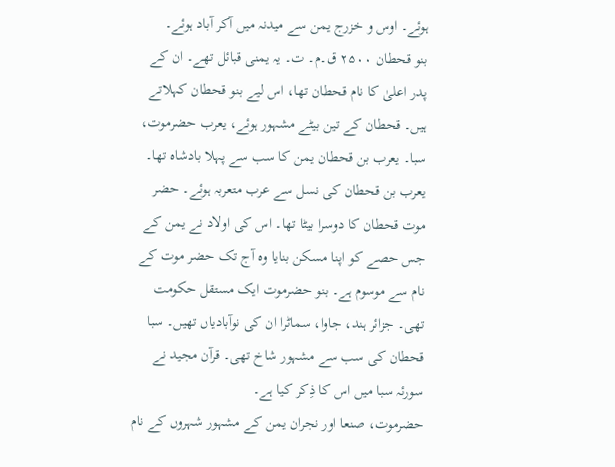ہوئے۔ اوس و خزرج یمن سے میدنہ میں آکر آباد ہوئے۔
بنو قحطان ۲۵۰۰ ق۔م۔ ت۔ یہ یمنی قبائل تھے۔ ان کے پدر اعلیٰ کا نام قحطان تھا، اس لیے بنو قحطان کہلاتے ہیں۔ قحطان کے تین بیٹے مشہور ہوئے، یعرب حضرموت، سبا۔ یعرب بن قحطان یمن کا سب سے پہلا بادشاہ تھا۔ یعرب بن قحطان کی نسل سے عرب متعربہ ہوئے۔ حضر موت قحطان کا دوسرا بیٹا تھا۔ اس کی اولاد نے یمن کے جس حصے کو اپنا مسکن بنایا وہ آج تک حضر موت کے نام سے موسوم ہے۔ بنو حضرموت ایک مستقل حکومت تھی۔ جزائر ہند، جاوا، سماٹرا ان کی نوآبادیاں تھیں۔ سبا قحطان کی سب سے مشہور شاخ تھی۔ قرآن مجید نے سورئہ سبا میں اس کا ذِکر کیا ہے۔
حضرموت، صنعا اور نجران یمن کے مشہور شہروں کے نام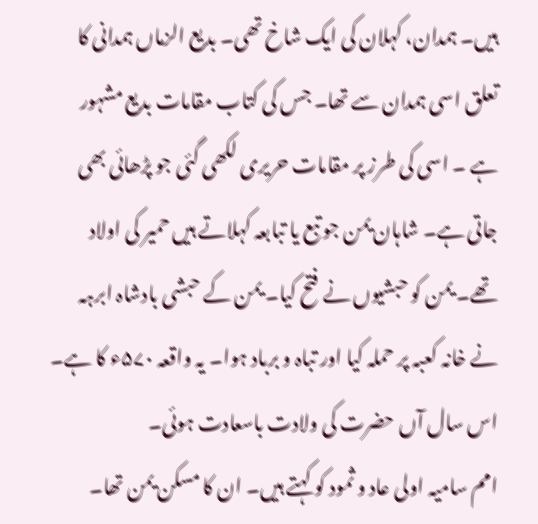ہیں۔ ہمدان، کہلان کی ایک شاخ تھی۔ بدیع الزماں ہمدانی کا تعلق اسی ہمدان سے تھا۔ جس کی کتاب مقامات بدیع مشہور ہے ۔ اسی کی طرز پر مقامات حریری لکھی گئی جو پڑھائی بھی جاتی ہے۔ شاہان یمن جو تبع یا تبابعہ کہلاتے ہیں حمیر کی اولاد تھے۔ یمن کو حبشیوں نے فتح کیا۔ یمن کے حبشی بادشاہ ابرہہ نے خانہ کعبہ پر حملہ کیا اور تباہ و برباد ہوا۔ یہ واقعہ ۵۷۰ء کا ہے۔ اس سال آں حضرت کی ولادت باسعادت ہوئی۔
امم سامیہ اولی عاد و ثمود کو کہتے ہیں۔ ان کا مسکن یمن تھا۔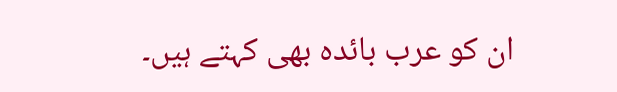ان کو عرب بائدہ بھی کہتے ہیں۔